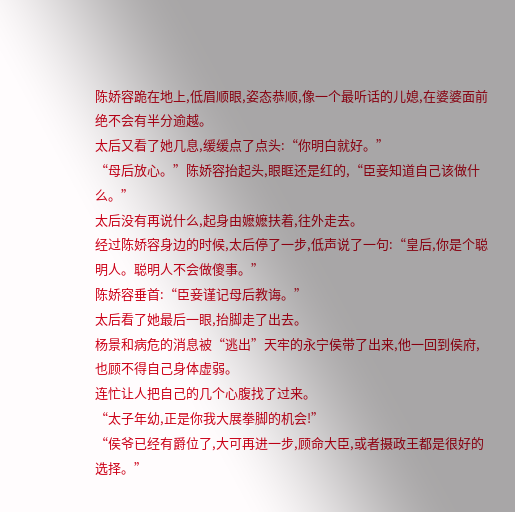陈娇容跪在地上,低眉顺眼,姿态恭顺,像一个最听话的儿媳,在婆婆面前绝不会有半分逾越。
太后又看了她几息,缓缓点了点头:“你明白就好。”
“母后放心。”陈娇容抬起头,眼眶还是红的,“臣妾知道自己该做什么。”
太后没有再说什么,起身由嬷嬷扶着,往外走去。
经过陈娇容身边的时候,太后停了一步,低声说了一句:“皇后,你是个聪明人。聪明人不会做傻事。”
陈娇容垂首:“臣妾谨记母后教诲。”
太后看了她最后一眼,抬脚走了出去。
杨景和病危的消息被“逃出”天牢的永宁侯带了出来,他一回到侯府,也顾不得自己身体虚弱。
连忙让人把自己的几个心腹找了过来。
“太子年幼,正是你我大展拳脚的机会!”
“侯爷已经有爵位了,大可再进一步,顾命大臣,或者摄政王都是很好的选择。”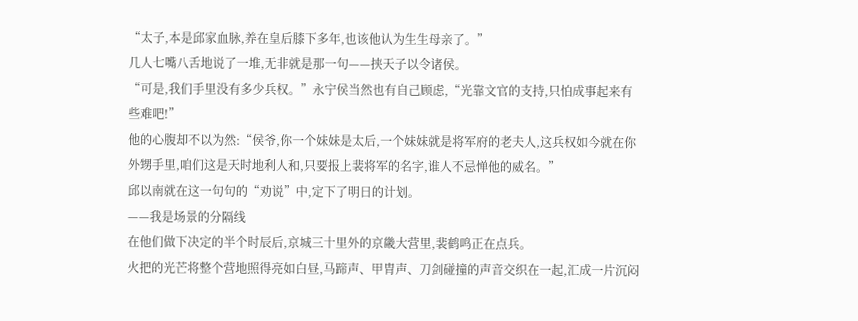“太子,本是邱家血脉,养在皇后膝下多年,也该他认为生生母亲了。”
几人七嘴八舌地说了一堆,无非就是那一句——挟天子以令诸侯。
“可是,我们手里没有多少兵权。”永宁侯当然也有自己顾虑,“光靠文官的支持,只怕成事起来有些难吧!”
他的心腹却不以为然:“侯爷,你一个妹妹是太后,一个妹妹就是将军府的老夫人,这兵权如今就在你外甥手里,咱们这是天时地利人和,只要报上裴将军的名字,谁人不忌惮他的威名。”
邱以南就在这一句句的“劝说”中,定下了明日的计划。
——我是场景的分隔线
在他们做下决定的半个时辰后,京城三十里外的京畿大营里,裴鹤鸣正在点兵。
火把的光芒将整个营地照得亮如白昼,马蹄声、甲胄声、刀剑碰撞的声音交织在一起,汇成一片沉闷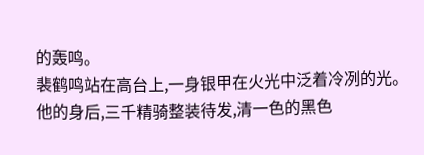的轰鸣。
裴鹤鸣站在高台上,一身银甲在火光中泛着冷冽的光。
他的身后,三千精骑整装待发,清一色的黑色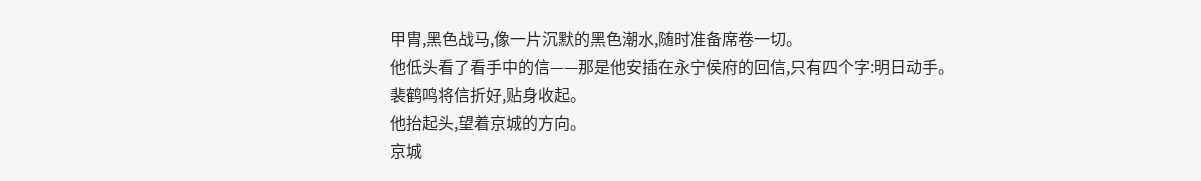甲胄,黑色战马,像一片沉默的黑色潮水,随时准备席卷一切。
他低头看了看手中的信——那是他安插在永宁侯府的回信,只有四个字:明日动手。
裴鹤鸣将信折好,贴身收起。
他抬起头,望着京城的方向。
京城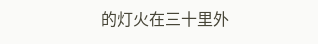的灯火在三十里外